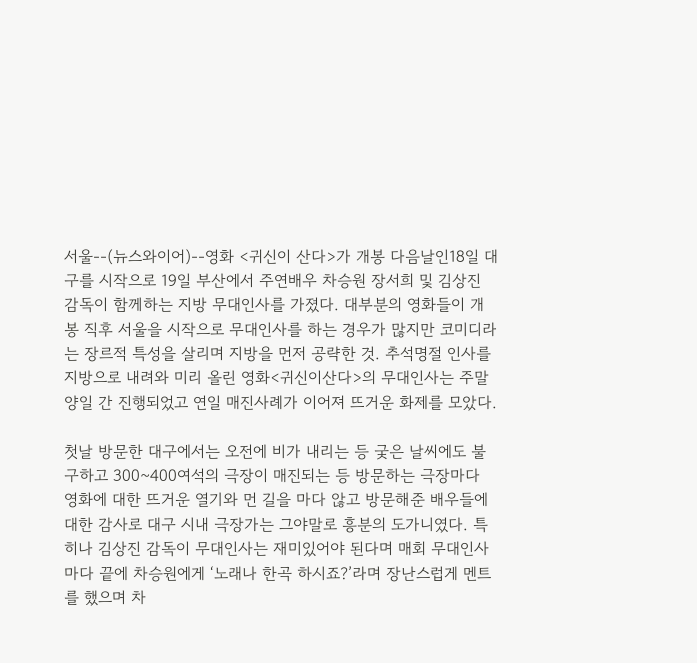서울--(뉴스와이어)--영화 <귀신이 산다>가 개봉 다음날인18일 대구를 시작으로 19일 부산에서 주연배우 차승원 장서희 및 김상진 감독이 함께하는 지방 무대인사를 가졌다. 대부분의 영화들이 개봉 직후 서울을 시작으로 무대인사를 하는 경우가 많지만 코미디라는 장르적 특성을 살리며 지방을 먼저 공략한 것. 추석명절 인사를 지방으로 내려와 미리 올린 영화<귀신이산다>의 무대인사는 주말 양일 간 진행되었고 연일 매진사례가 이어져 뜨거운 화제를 모았다.

첫날 방문한 대구에서는 오전에 비가 내리는 등 궂은 날씨에도 불구하고 300~400여석의 극장이 매진되는 등 방문하는 극장마다 영화에 대한 뜨거운 열기와 먼 길을 마다 않고 방문해준 배우들에 대한 감사로 대구 시내 극장가는 그야말로 흥분의 도가니였다. 특히나 김상진 감독이 무대인사는 재미있어야 된다며 매회 무대인사마다 끝에 차승원에게 ‘노래나 한곡 하시죠?’라며 장난스럽게 멘트를 했으며 차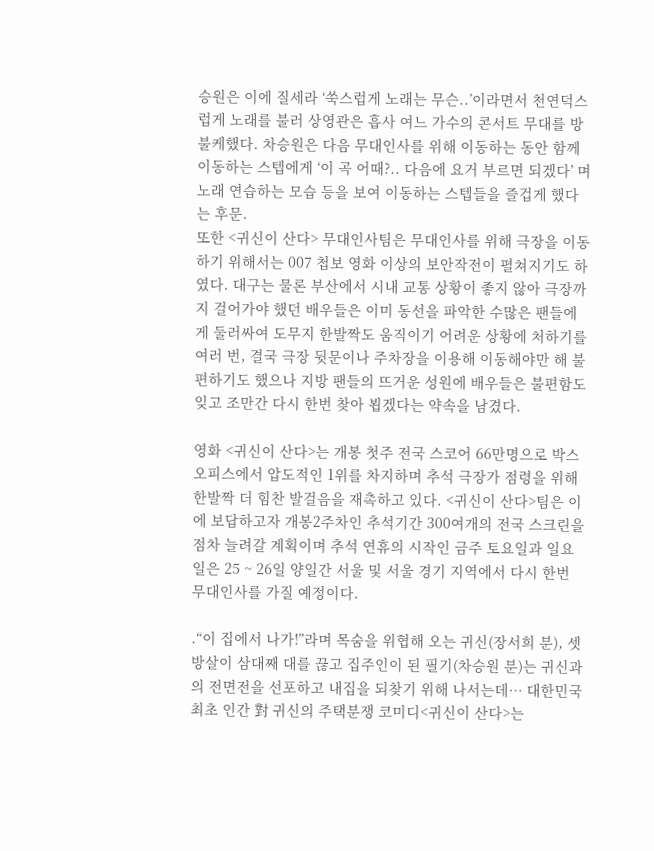승원은 이에 질세라 ‘쑥스럽게 노래는 무슨..’이라면서 천연덕스럽게 노래를 불러 상영관은 흡사 여느 가수의 콘서트 무대를 방불케했다. 차승원은 다음 무대인사를 위해 이동하는 동안 함께 이동하는 스텝에게 ‘이 곡 어때?.. 다음에 요거 부르면 되겠다’ 며 노래 연습하는 모습 등을 보여 이동하는 스텝들을 즐겁게 했다는 후문.
또한 <귀신이 산다> 무대인사팀은 무대인사를 위해 극장을 이동하기 위해서는 007 첩보 영화 이상의 보안작전이 펼쳐지기도 하였다. 대구는 물론 부산에서 시내 교통 상황이 좋지 않아 극장까지 걸어가야 했던 배우들은 이미 동선을 파악한 수많은 팬들에게 둘러싸여 도무지 한발짝도 움직이기 어려운 상황에 처하기를 여러 번, 결국 극장 뒷문이나 주차장을 이용해 이동해야만 해 불편하기도 했으나 지방 팬들의 뜨거운 성원에 배우들은 불편함도 잊고 조만간 다시 한번 찾아 뵙겠다는 약속을 남겼다.

영화 <귀신이 산다>는 개봉 첫주 전국 스코어 66만명으로 박스오피스에서 압도적인 1위를 차지하며 추석 극장가 점령을 위해 한발짝 더 힘찬 발걸음을 재촉하고 있다. <귀신이 산다>팀은 이에 보답하고자 개봉2주차인 추석기간 300여개의 전국 스크린을 점차 늘려갈 계획이며 추석 연휴의 시작인 금주 토요일과 일요일은 25 ~ 26일 양일간 서울 및 서울 경기 지역에서 다시 한번 무대인사를 가질 예정이다.

.“이 집에서 나가!”라며 목숨을 위협해 오는 귀신(장서희 분), 셋방살이 삼대째 대를 끊고 집주인이 된 필기(차승원 분)는 귀신과의 전면전을 선포하고 내집을 되찾기 위해 나서는데… 대한민국 최초 인간 對 귀신의 주택분쟁 코미디<귀신이 산다>는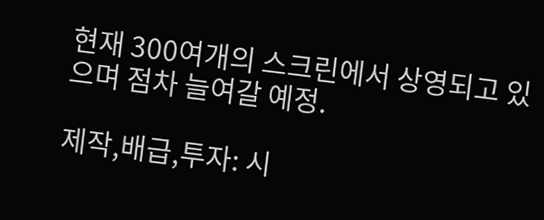현재 300여개의 스크린에서 상영되고 있으며 점차 늘여갈 예정.

제작,배급,투자: 시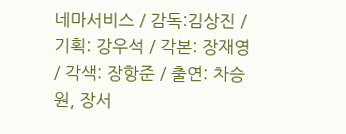네마서비스 / 감독:김상진 / 기획: 강우석 / 각본: 장재영 / 각색: 장항준 / 출연: 차승원, 장서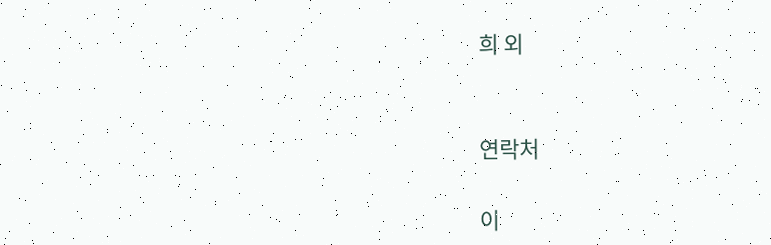희 외


연락처

이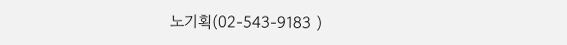노기획(02-543-9183 )